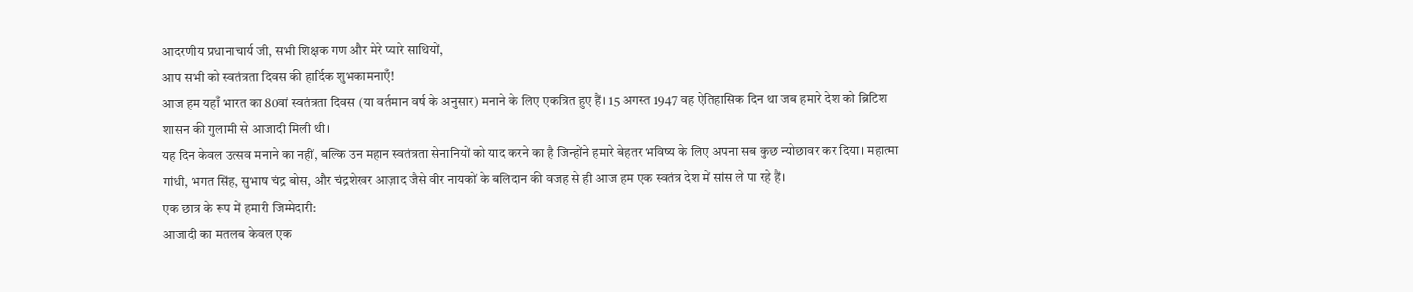आदरणीय प्रधानाचार्य जी, सभी शिक्षक गण और मेरे प्यारे साथियों,
आप सभी को स्वतंत्रता दिवस की हार्दिक शुभकामनाएँ!
आज हम यहाँ भारत का 80वां स्वतंत्रता दिवस (या वर्तमान वर्ष के अनुसार) मनाने के लिए एकत्रित हुए हैं। 15 अगस्त 1947 वह ऐतिहासिक दिन था जब हमारे देश को ब्रिटिश शासन की गुलामी से आजादी मिली थी।
यह दिन केवल उत्सव मनाने का नहीं, बल्कि उन महान स्वतंत्रता सेनानियों को याद करने का है जिन्होंने हमारे बेहतर भविष्य के लिए अपना सब कुछ न्योछावर कर दिया। महात्मा गांधी, भगत सिंह, सुभाष चंद्र बोस, और चंद्रशेखर आज़ाद जैसे वीर नायकों के बलिदान की वजह से ही आज हम एक स्वतंत्र देश में सांस ले पा रहे हैं।
एक छात्र के रूप में हमारी जिम्मेदारी:
आजादी का मतलब केवल एक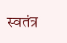स्वतंत्र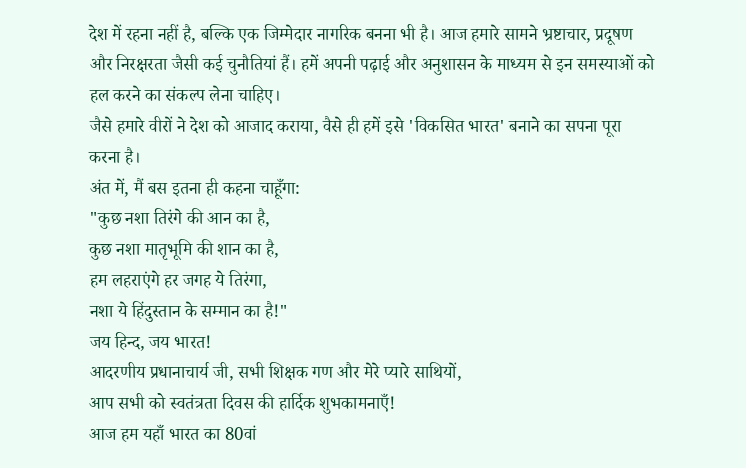देश में रहना नहीं है, बल्कि एक जिम्मेदार नागरिक बनना भी है। आज हमारे सामने भ्रष्टाचार, प्रदूषण और निरक्षरता जैसी कई चुनौतियां हैं। हमें अपनी पढ़ाई और अनुशासन के माध्यम से इन समस्याओं को हल करने का संकल्प लेना चाहिए।
जैसे हमारे वीरों ने देश को आजाद कराया, वैसे ही हमें इसे 'विकसित भारत' बनाने का सपना पूरा करना है।
अंत में, मैं बस इतना ही कहना चाहूँगा:
"कुछ नशा तिरंगे की आन का है,
कुछ नशा मातृभूमि की शान का है,
हम लहराएंगे हर जगह ये तिरंगा,
नशा ये हिंदुस्तान के सम्मान का है!"
जय हिन्द, जय भारत!
आदरणीय प्रधानाचार्य जी, सभी शिक्षक गण और मेरे प्यारे साथियों,
आप सभी को स्वतंत्रता दिवस की हार्दिक शुभकामनाएँ!
आज हम यहाँ भारत का 80वां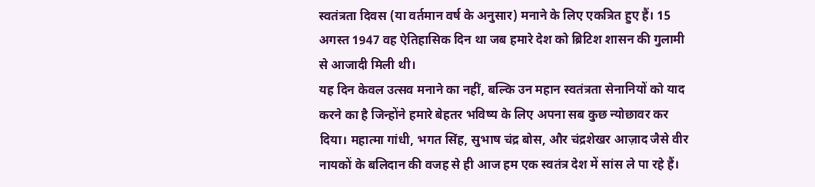स्वतंत्रता दिवस (या वर्तमान वर्ष के अनुसार) मनाने के लिए एकत्रित हुए हैं। 15 अगस्त 1947 वह ऐतिहासिक दिन था जब हमारे देश को ब्रिटिश शासन की गुलामी से आजादी मिली थी।
यह दिन केवल उत्सव मनाने का नहीं, बल्कि उन महान स्वतंत्रता सेनानियों को याद करने का है जिन्होंने हमारे बेहतर भविष्य के लिए अपना सब कुछ न्योछावर कर दिया। महात्मा गांधी, भगत सिंह, सुभाष चंद्र बोस, और चंद्रशेखर आज़ाद जैसे वीर नायकों के बलिदान की वजह से ही आज हम एक स्वतंत्र देश में सांस ले पा रहे हैं।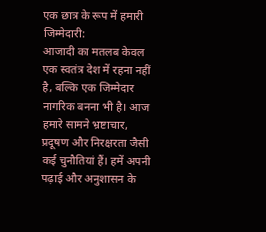एक छात्र के रूप में हमारी जिम्मेदारी:
आजादी का मतलब केवल एक स्वतंत्र देश में रहना नहीं है, बल्कि एक जिम्मेदार नागरिक बनना भी है। आज हमारे सामने भ्रष्टाचार, प्रदूषण और निरक्षरता जैसी कई चुनौतियां हैं। हमें अपनी पढ़ाई और अनुशासन के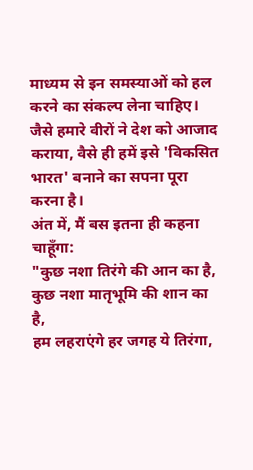माध्यम से इन समस्याओं को हल करने का संकल्प लेना चाहिए।
जैसे हमारे वीरों ने देश को आजाद कराया, वैसे ही हमें इसे 'विकसित भारत' बनाने का सपना पूरा करना है।
अंत में, मैं बस इतना ही कहना चाहूँगा:
"कुछ नशा तिरंगे की आन का है,
कुछ नशा मातृभूमि की शान का है,
हम लहराएंगे हर जगह ये तिरंगा,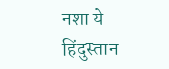नशा ये हिंदुस्तान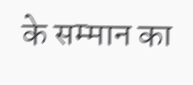के सम्मान का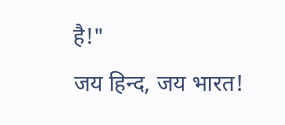है!"
जय हिन्द, जय भारत!